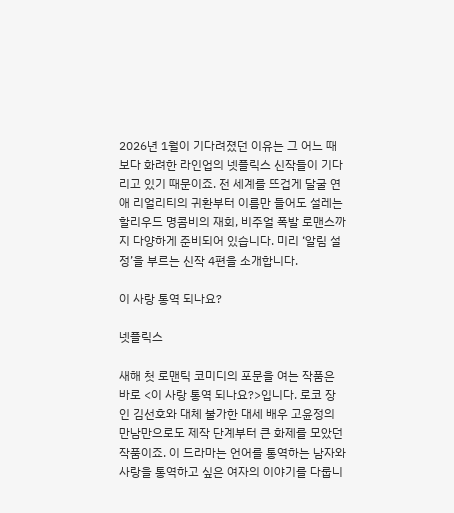2026년 1월이 기다려졌던 이유는 그 어느 때보다 화려한 라인업의 넷플릭스 신작들이 기다리고 있기 때문이죠. 전 세계를 뜨겁게 달굴 연애 리얼리티의 귀환부터 이름만 들어도 설레는 할리우드 명콤비의 재회, 비주얼 폭발 로맨스까지 다양하게 준비되어 있습니다. 미리 ‘알림 설정’을 부르는 신작 4편을 소개합니다.

이 사랑 통역 되나요?

넷플릭스

새해 첫 로맨틱 코미디의 포문을 여는 작품은 바로 <이 사랑 통역 되나요?>입니다. 로코 장인 김선호와 대체 불가한 대세 배우 고윤정의 만남만으로도 제작 단계부터 큰 화제를 모았던 작품이죠. 이 드라마는 언어를 통역하는 남자와 사랑을 통역하고 싶은 여자의 이야기를 다룹니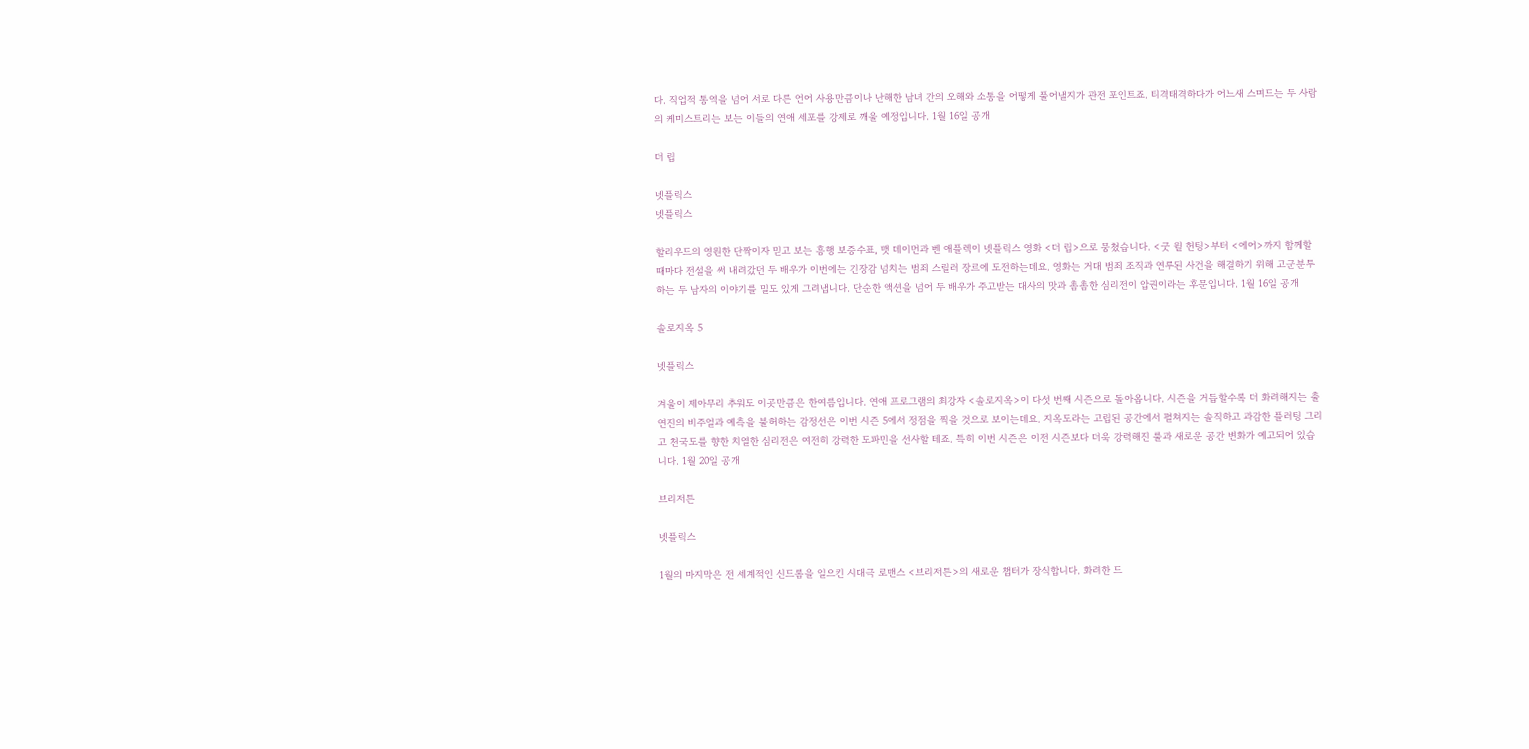다. 직업적 통역을 넘어 서로 다른 언어 사용만큼이나 난해한 남녀 간의 오해와 소통을 어떻게 풀어낼지가 관전 포인트죠. 티격태격하다가 어느새 스며드는 두 사람의 케미스트리는 보는 이들의 연애 세포를 강제로 깨울 예정입니다. 1월 16일 공개

더 립

넷플릭스
넷플릭스

할리우드의 영원한 단짝이자 믿고 보는 흥행 보증수표, 맷 데이먼과 벤 애플렉이 넷플릭스 영화 <더 립>으로 뭉쳤습니다. <굿 윌 헌팅>부터 <에어>까지 함께할 때마다 전설을 써 내려갔던 두 배우가 이번에는 긴장감 넘치는 범죄 스릴러 장르에 도전하는데요. 영화는 거대 범죄 조직과 연루된 사건을 해결하기 위해 고군분투하는 두 남자의 이야기를 밀도 있게 그려냅니다. 단순한 액션을 넘어 두 배우가 주고받는 대사의 맛과 촘촘한 심리전이 압권이라는 후문입니다. 1월 16일 공개

솔로지옥 5

넷플릭스

겨울이 제아무리 추워도 이곳만큼은 한여름입니다. 연애 프로그램의 최강자 <솔로지옥>이 다섯 번째 시즌으로 돌아옵니다. 시즌을 거듭할수록 더 화려해지는 출연진의 비주얼과 예측을 불허하는 감정선은 이번 시즌 5에서 정점을 찍을 것으로 보이는데요. 지옥도라는 고립된 공간에서 펼쳐지는 솔직하고 과감한 플러팅 그리고 천국도를 향한 치열한 심리전은 여전히 강력한 도파민을 선사할 테죠. 특히 이번 시즌은 이전 시즌보다 더욱 강력해진 룰과 새로운 공간 변화가 예고되어 있습니다. 1월 20일 공개

브리저튼

넷플릭스

1월의 마지막은 전 세계적인 신드롬을 일으킨 시대극 로맨스 <브리저튼>의 새로운 챕터가 장식합니다. 화려한 드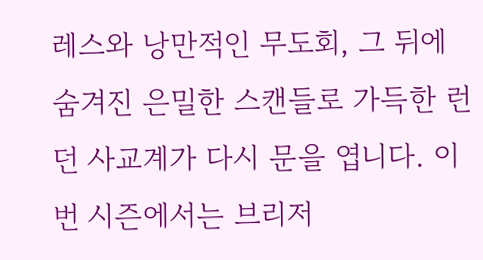레스와 낭만적인 무도회, 그 뒤에 숨겨진 은밀한 스캔들로 가득한 런던 사교계가 다시 문을 엽니다. 이번 시즌에서는 브리저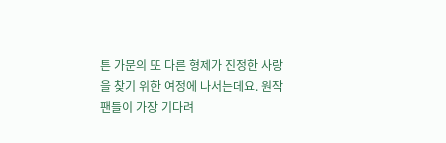튼 가문의 또 다른 형제가 진정한 사랑을 찾기 위한 여정에 나서는데요. 원작 팬들이 가장 기다려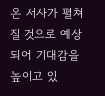온 서사가 펼쳐질 것으로 예상되어 기대감을 높이고 있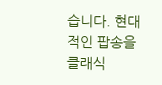습니다. 현대적인 팝송을 클래식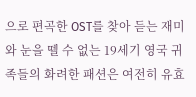으로 편곡한 OST를 찾아 듣는 재미와 눈을 뗄 수 없는 19세기 영국 귀족들의 화려한 패션은 여전히 유효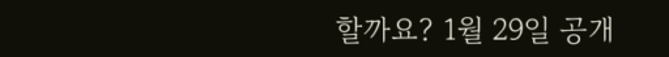할까요? 1월 29일 공개